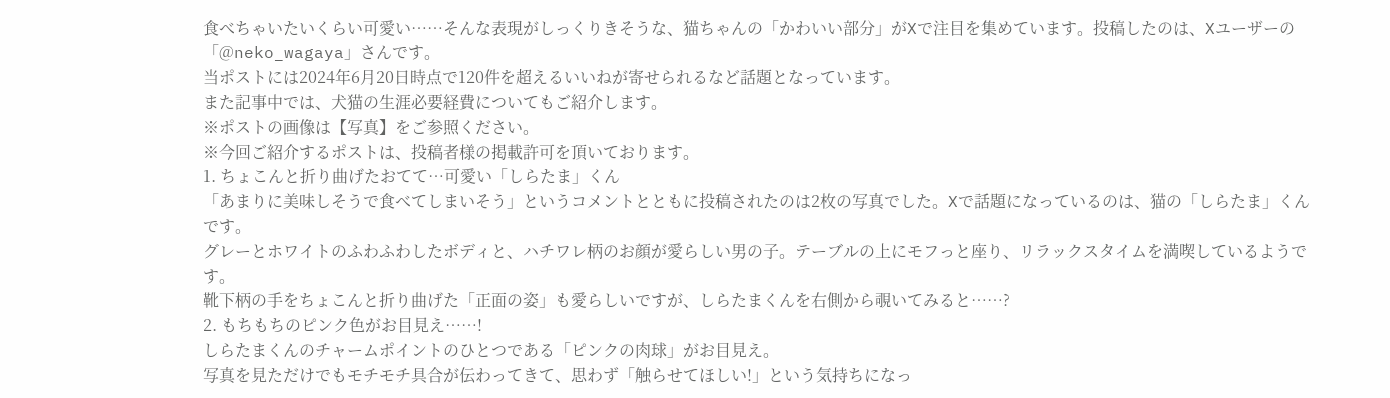食べちゃいたいくらい可愛い……そんな表現がしっくりきそうな、猫ちゃんの「かわいい部分」がXで注目を集めています。投稿したのは、Xユーザーの「@neko_wagaya」さんです。
当ポストには2024年6月20日時点で120件を超えるいいねが寄せられるなど話題となっています。
また記事中では、犬猫の生涯必要経費についてもご紹介します。
※ポストの画像は【写真】をご参照ください。
※今回ご紹介するポストは、投稿者様の掲載許可を頂いております。
1. ちょこんと折り曲げたおてて…可愛い「しらたま」くん
「あまりに美味しそうで食べてしまいそう」というコメントとともに投稿されたのは2枚の写真でした。Xで話題になっているのは、猫の「しらたま」くんです。
グレーとホワイトのふわふわしたボディと、ハチワレ柄のお顔が愛らしい男の子。テーブルの上にモフっと座り、リラックスタイムを満喫しているようです。
靴下柄の手をちょこんと折り曲げた「正面の姿」も愛らしいですが、しらたまくんを右側から覗いてみると……?
2. もちもちのピンク色がお目見え……!
しらたまくんのチャームポイントのひとつである「ピンクの肉球」がお目見え。
写真を見ただけでもモチモチ具合が伝わってきて、思わず「触らせてほしい!」という気持ちになっ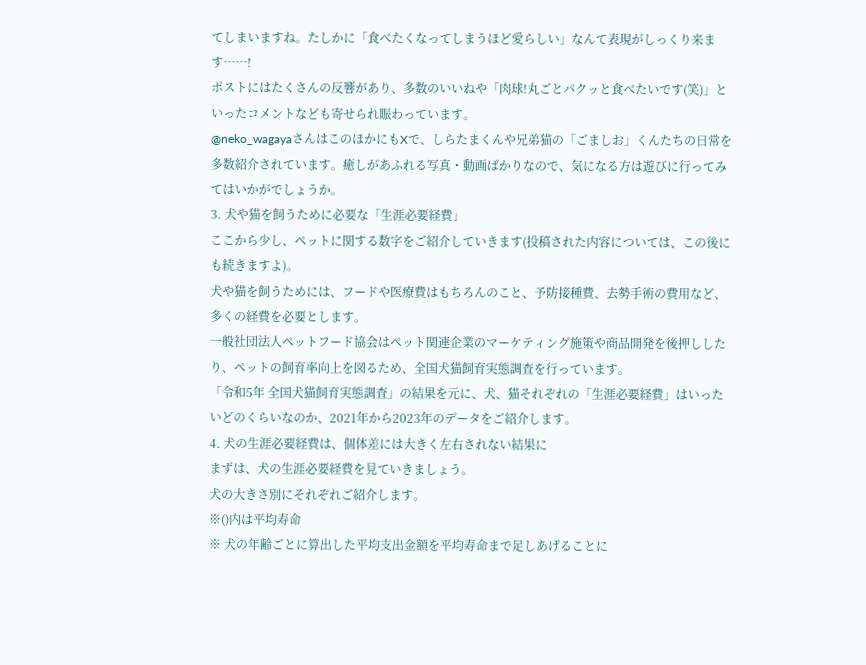てしまいますね。たしかに「食べたくなってしまうほど愛らしい」なんて表現がしっくり来ます……!
ポストにはたくさんの反響があり、多数のいいねや「肉球!丸ごとパクッと食べたいです(笑)」といったコメントなども寄せられ賑わっています。
@neko_wagayaさんはこのほかにもXで、しらたまくんや兄弟猫の「ごましお」くんたちの日常を多数紹介されています。癒しがあふれる写真・動画ばかりなので、気になる方は遊びに行ってみてはいかがでしょうか。
3. 犬や猫を飼うために必要な「生涯必要経費」
ここから少し、ペットに関する数字をご紹介していきます(投稿された内容については、この後にも続きますよ)。
犬や猫を飼うためには、フードや医療費はもちろんのこと、予防接種費、去勢手術の費用など、多くの経費を必要とします。
一般社団法人ペットフード協会はペット関連企業のマーケティング施策や商品開発を後押ししたり、ペットの飼育率向上を図るため、全国犬猫飼育実態調査を行っています。
「令和5年 全国犬猫飼育実態調査」の結果を元に、犬、猫それぞれの「生涯必要経費」はいったいどのくらいなのか、2021年から2023年のデータをご紹介します。
4. 犬の生涯必要経費は、個体差には大きく左右されない結果に
まずは、犬の生涯必要経費を見ていきましょう。
犬の大きさ別にそれぞれご紹介します。
※()内は平均寿命
※ 犬の年齢ごとに算出した平均支出金額を平均寿命まで足しあげることに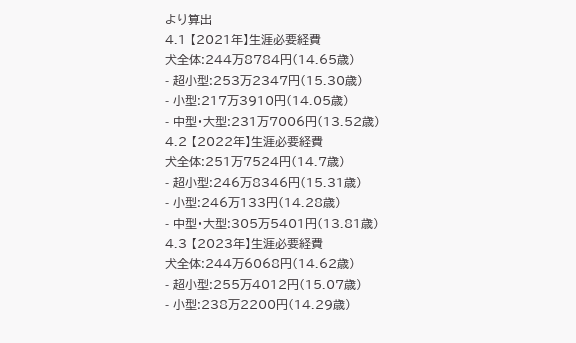より算出
4.1 【2021年】生涯必要経費
犬全体:244万8784円(14.65歳)
- 超小型:253万2347円(15.30歳)
- 小型:217万3910円(14.05歳)
- 中型・大型:231万7006円(13.52歳)
4.2 【2022年】生涯必要経費
犬全体:251万7524円(14.7歳)
- 超小型:246万8346円(15.31歳)
- 小型:246万133円(14.28歳)
- 中型・大型:305万5401円(13.81歳)
4.3 【2023年】生涯必要経費
犬全体:244万6068円(14.62歳)
- 超小型:255万4012円(15.07歳)
- 小型:238万2200円(14.29歳)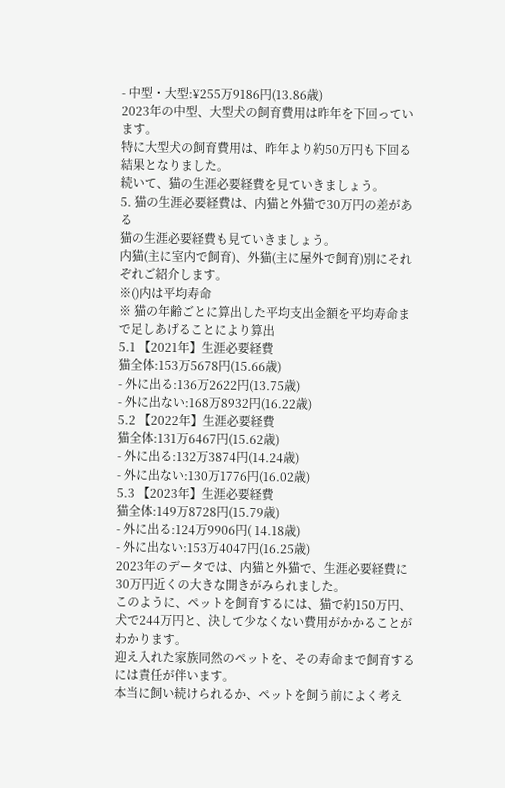- 中型・大型:¥255万9186円(13.86歳)
2023年の中型、大型犬の飼育費用は昨年を下回っています。
特に大型犬の飼育費用は、昨年より約50万円も下回る結果となりました。
続いて、猫の生涯必要経費を見ていきましょう。
5. 猫の生涯必要経費は、内猫と外猫で30万円の差がある
猫の生涯必要経費も見ていきましょう。
内猫(主に室内で飼育)、外猫(主に屋外で飼育)別にそれぞれご紹介します。
※()内は平均寿命
※ 猫の年齢ごとに算出した平均支出金額を平均寿命まで足しあげることにより算出
5.1 【2021年】生涯必要経費
猫全体:153万5678円(15.66歳)
- 外に出る:136万2622円(13.75歳)
- 外に出ない:168万8932円(16.22歳)
5.2 【2022年】生涯必要経費
猫全体:131万6467円(15.62歳)
- 外に出る:132万3874円(14.24歳)
- 外に出ない:130万1776円(16.02歳)
5.3 【2023年】生涯必要経費
猫全体:149万8728円(15.79歳)
- 外に出る:124万9906円( 14.18歳)
- 外に出ない:153万4047円(16.25歳)
2023年のデータでは、内猫と外猫で、生涯必要経費に30万円近くの大きな開きがみられました。
このように、ペットを飼育するには、猫で約150万円、犬で244万円と、決して少なくない費用がかかることがわかります。
迎え入れた家族同然のペットを、その寿命まで飼育するには責任が伴います。
本当に飼い続けられるか、ペットを飼う前によく考え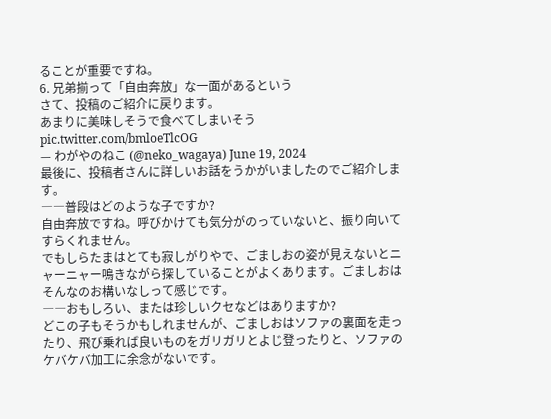ることが重要ですね。
6. 兄弟揃って「自由奔放」な一面があるという
さて、投稿のご紹介に戻ります。
あまりに美味しそうで食べてしまいそう pic.twitter.com/bmloeTlcOG
— わがやのねこ (@neko_wagaya) June 19, 2024
最後に、投稿者さんに詳しいお話をうかがいましたのでご紹介します。
――普段はどのような子ですか?
自由奔放ですね。呼びかけても気分がのっていないと、振り向いてすらくれません。
でもしらたまはとても寂しがりやで、ごましおの姿が見えないとニャーニャー鳴きながら探していることがよくあります。ごましおはそんなのお構いなしって感じです。
――おもしろい、または珍しいクセなどはありますか?
どこの子もそうかもしれませんが、ごましおはソファの裏面を走ったり、飛び乗れば良いものをガリガリとよじ登ったりと、ソファのケバケバ加工に余念がないです。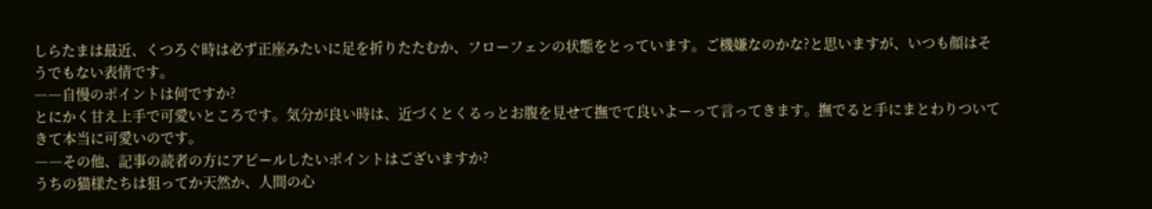しらたまは最近、くつろぐ時は必ず正座みたいに足を折りたたむか、フローフェンの状態をとっています。ご機嫌なのかな?と思いますが、いつも顔はそうでもない表情です。
――自慢のポイントは何ですか?
とにかく甘え上手で可愛いところです。気分が良い時は、近づくとくるっとお腹を見せて撫でて良いよーって言ってきます。撫でると手にまとわりついてきて本当に可愛いのです。
――その他、記事の読者の方にアピールしたいポイントはございますか?
うちの猫様たちは狙ってか天然か、人間の心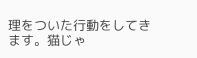理をついた行動をしてきます。猫じゃ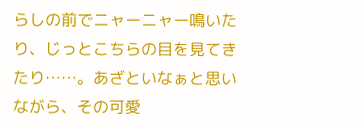らしの前でニャーニャー鳴いたり、じっとこちらの目を見てきたり……。あざといなぁと思いながら、その可愛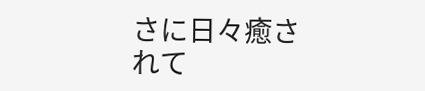さに日々癒されて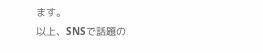ます。
以上、SNSで話題の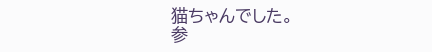猫ちゃんでした。
参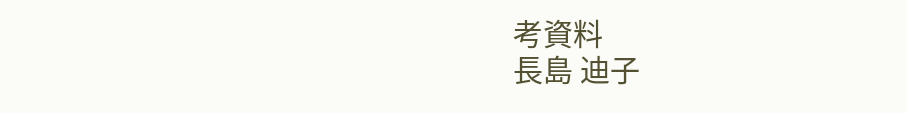考資料
長島 迪子